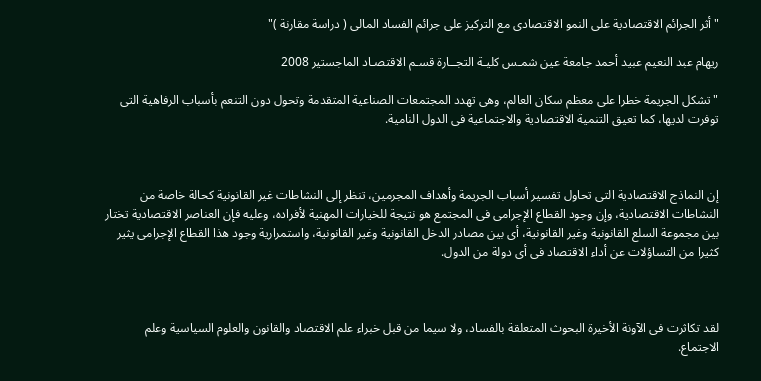"أثر الجرائم الاقتصادية على النمو الاقتصادى مع التركيز على جرائم الفساد المالى ( دراسة مقارنة )"

ريهام عبد النعيم عبيد أحمد جامعة عين شمـس كليـة التجــارة قسـم الاقتصـاد الماجستير 2008

"تشكل الجريمة خطرا على معظم سكان العالم، وهى تهدد المجتمعات الصناعية المتقدمة وتحول دون التنعم بأسباب الرفاهية التى توفرت لديها، كما تعيق التنمية الاقتصادية والاجتماعية فى الدول النامية.



إن النماذج الاقتصادية التى تحاول تفسير أسباب الجريمة وأهداف المجرمين، تنظر إلى النشاطات غير القانونية كحالة خاصة من النشاطات الاقتصادية، وإن وجود القطاع الإجرامى فى المجتمع هو نتيجة للخيارات المهنية لأفراده، وعليه فإن العناصر الاقتصادية تختار بين مجموعة السلع القانونية وغير القانونية، أى بين مصادر الدخل القانونية وغير القانونية، واستمرارية وجود هذا القطاع الإجرامى يثير كثيرا من التساؤلات عن أداء الاقتصاد فى أى دولة من الدول.



لقد تكاثرت فى الآونة الأخيرة البحوث المتعلقة بالفساد، ولا سيما من قبل خبراء علم الاقتصاد والقانون والعلوم السياسية وعلم الاجتماع.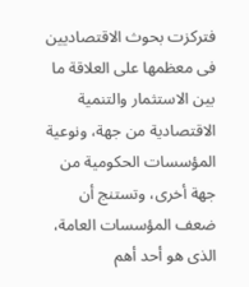فتركزت بحوث الاقتصاديين فى معظمها على العلاقة ما بين الاستثمار والتنمية الاقتصادية من جهة، ونوعية المؤسسات الحكومية من جهة أخرى، وتستنج أن ضعف المؤسسات العامة، الذى هو أحد أهم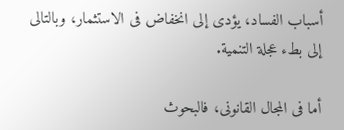أسباب الفساد، يؤدى إلى انخفاض فى الاستثمار، وبالتالى إلى بطء عجلة التنمية.

أما فى المجال القانونى، فالبحوث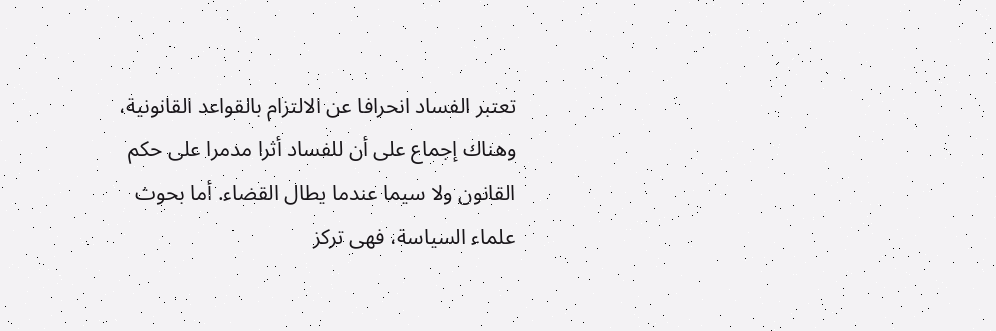تعتبر الفساد انحرافا عن الالتزام بالقواعد القانونية، وهناك إجماع على أن للفساد أثرا مدمرا على حكم القانون ولا سيما عندما يطال القضاء. أما بحوث علماء السياسة، فهى تركز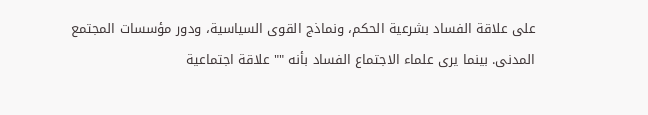على علاقة الفساد بشرعية الحكم، ونماذج القوى السياسية، ودور مؤسسات المجتمع المدنى. بينما يرى علماء الاجتماع الفساد بأنه "" علاقة اجتماعية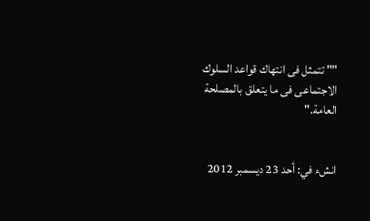"" تتمثل فى انتهاك قواعد السلوك الاجتماعى فى ما يتعلق بالمصلحة العامة."


انشء في: أحد 23 ديسمبر 2012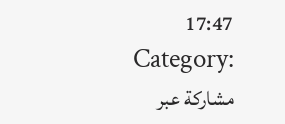17:47
Category:
مشاركة عبر